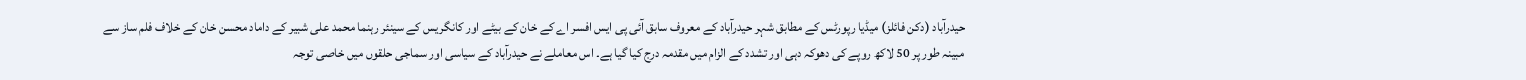حیدرآباد (دکن فائلز) میڈیا رپورٹس کے مطابق شہر حیدرآباد کے معروف سابق آئی پی ایس افسر اے کے خان کے بیٹے اور کانگریس کے سینئر رہنما محمد علی شبیر کے داماد محسن خان کے خلاف فلم ساز سے مبینہ طور پر 50 لاکھ روپے کی دھوکہ دہی اور تشدد کے الزام میں مقدمہ درج کیا گیا ہے۔ اس معاملے نے حیدرآباد کے سیاسی اور سماجی حلقوں میں خاصی توجہ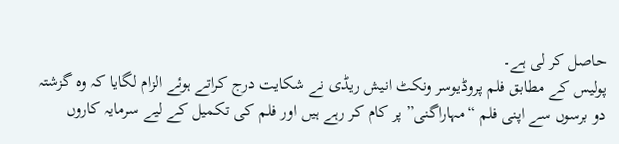حاصل کر لی ہے۔
پولیس کے مطابق فلم پروڈیوسر ونکٹ انیش ریڈی نے شکایت درج کراتے ہوئے الزام لگایا کہ وہ گزشتہ دو برسوں سے اپنی فلم “مہاراگنی” پر کام کر رہے ہیں اور فلم کی تکمیل کے لیے سرمایہ کاروں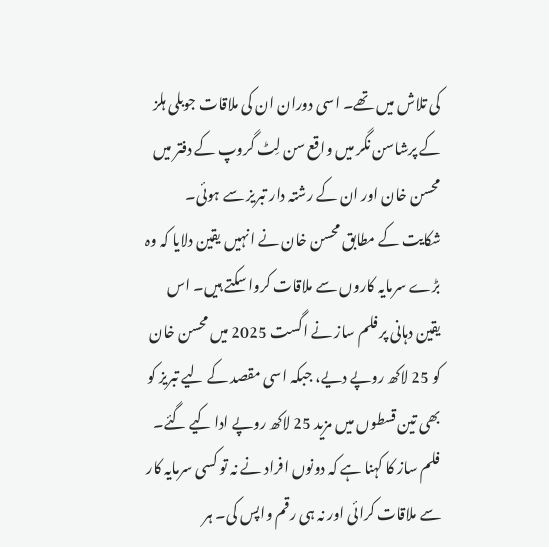کی تلاش میں تھے۔ اسی دوران ان کی ملاقات جوبلی ہلز کے پرشاسن نگر میں واقع سن لِٹ گروپ کے دفتر میں محسن خان اور ان کے رشتہ دار تبریز سے ہوئی۔
شکایت کے مطابق محسن خان نے انہیں یقین دلایا کہ وہ بڑے سرمایہ کاروں سے ملاقات کروا سکتے ہیں۔ اس یقین دہانی پر فلم ساز نے اگست 2025 میں محسن خان کو 25 لاکھ روپے دیے، جبکہ اسی مقصد کے لیے تبریز کو بھی تین قسطوں میں مزید 25 لاکھ روپے ادا کیے گئے۔
فلم ساز کا کہنا ہے کہ دونوں افراد نے نہ تو کسی سرمایہ کار سے ملاقات کرائی اور نہ ہی رقم واپس کی۔ ہر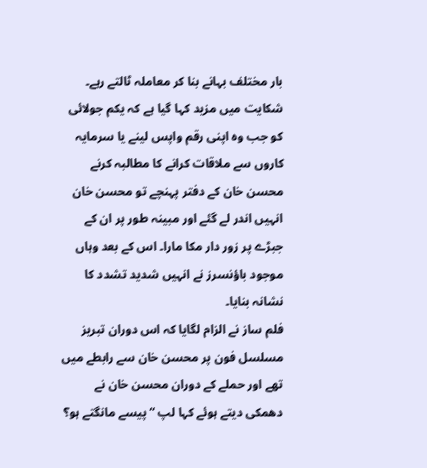بار مختلف بہانے بنا کر معاملہ ٹالتے رہے۔ شکایت میں مزید کہا گیا ہے کہ یکم جولائی کو جب وہ اپنی رقم واپس لینے یا سرمایہ کاروں سے ملاقات کرانے کا مطالبہ کرنے محسن خان کے دفتر پہنچے تو محسن خان انہیں اندر لے گئے اور مبینہ طور پر ان کے جبڑے پر زور دار مکا مارا۔ اس کے بعد وہاں موجود باؤنسرز نے انہیں شدید تشدد کا نشانہ بنایا۔
فلم ساز نے الزام لگایا کہ اس دوران تبریز مسلسل فون پر محسن خان سے رابطے میں تھے اور حملے کے دوران محسن خان نے دھمکی دیتے ہوئے کہا لپ “پیسے مانگتے ہو؟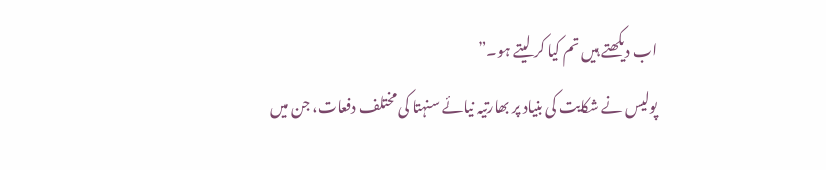اب دیکھتے ہیں تم کیا کر لیتے ہو۔”
پولیس نے شکایت کی بنیاد پر بھارتیہ نیائے سنہتا کی مختلف دفعات، جن میں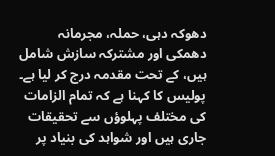دھوکہ دہی، حملہ، مجرمانہ دھمکی اور مشترکہ سازش شامل ہیں، کے تحت مقدمہ درج کر لیا ہے۔ پولیس کا کہنا ہے کہ تمام الزامات کی مختلف پہلوؤں سے تحقیقات جاری ہیں اور شواہد کی بنیاد پر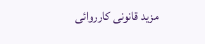مزید قانونی کارروائی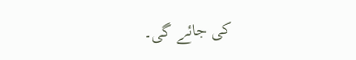کی جائے گی۔